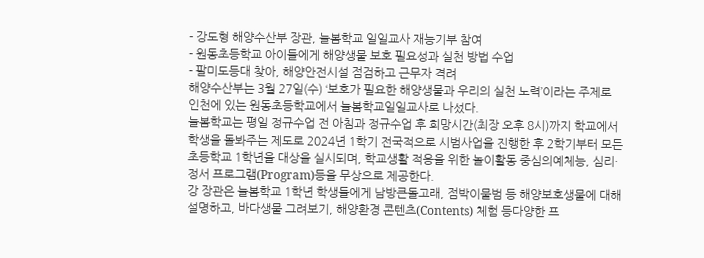- 강도형 해양수산부 장관, 늘봄학교 일일교사 재능기부 참여
- 원동초등학교 아이들에게 해양생물 보호 필요성과 실천 방법 수업
- 팔미도등대 찾아, 해양안전시설 점검하고 근무자 격려
해양수산부는 3월 27일(수) ‘보호가 필요한 해양생물과 우리의 실천 노력’이라는 주제로 인천에 있는 원동초등학교에서 늘봄학교일일교사로 나섰다.
늘봄학교는 평일 정규수업 전 아침과 정규수업 후 희망시간(최장 오후 8시)까지 학교에서 학생을 돌봐주는 제도로 2024년 1학기 전국적으로 시범사업을 진행한 후 2학기부터 모든 초등학교 1학년을 대상을 실시되며, 학교생활 적응을 위한 놀이활동 중심의예체능, 심리·정서 프로그램(Program)등을 무상으로 제공한다.
강 장관은 늘봄학교 1학년 학생들에게 남방큰돌고래, 점박이물범 등 해양보호생물에 대해 설명하고, 바다생물 그려보기, 해양환경 콘텐츠(Contents) 체험 등다양한 프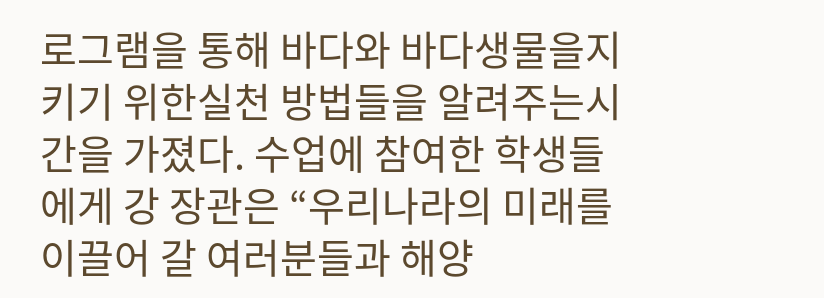로그램을 통해 바다와 바다생물을지키기 위한실천 방법들을 알려주는시간을 가졌다. 수업에 참여한 학생들에게 강 장관은 “우리나라의 미래를 이끌어 갈 여러분들과 해양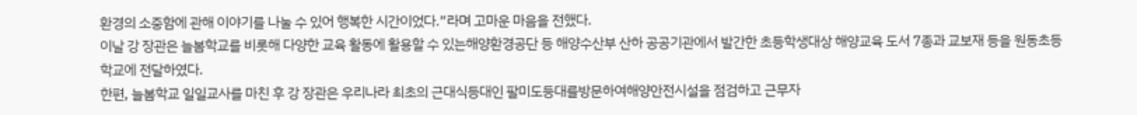환경의 소중함에 관해 이야기를 나눌 수 있어 행복한 시간이었다.”라며 고마운 마음을 전했다.
이날 강 장관은 늘봄학교를 비롯해 다양한 교육 활동에 활용할 수 있는해양환경공단 등 해양수산부 산하 공공기관에서 발간한 초등학생대상 해양교육 도서 7종과 교보재 등을 원동초등학교에 전달하였다.
한편, 늘봄학교 일일교사를 마친 후 강 장관은 우리나라 최초의 근대식등대인 팔미도등대를방문하여해양안전시설을 점검하고 근무자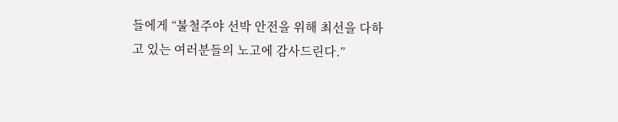들에게 “불철주야 선박 안전을 위해 최선을 다하고 있는 여러분들의 노고에 감사드린다.”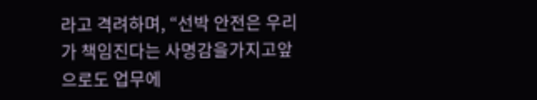라고 격려하며, “선박 안전은 우리가 책임진다는 사명감을가지고앞으로도 업무에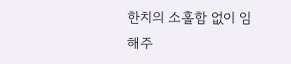한치의 소홀함 없이 임해주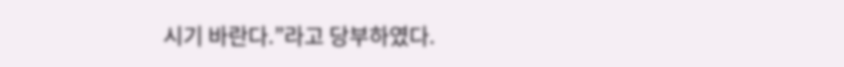시기 바란다.”라고 당부하였다.